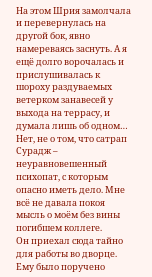На этом Шрия замолчала и перевернулась на другой бок, явно намереваясь заснуть. А я ещё долго ворочалась и прислушивалась к шороху раздуваемых ветерком занавесей у выхода на террасу, и думала лишь об одном… Нет, не о том, что сатрап Сурадж – неуравновешенный психопат, с которым опасно иметь дело. Мне всё не давала покоя мысль о моём без вины погибшем коллеге.
Он приехал сюда тайно для работы во дворце. Ему было поручено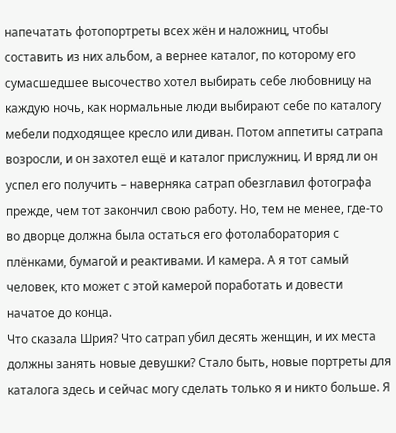напечатать фотопортреты всех жён и наложниц, чтобы составить из них альбом, а вернее каталог, по которому его сумасшедшее высочество хотел выбирать себе любовницу на каждую ночь, как нормальные люди выбирают себе по каталогу мебели подходящее кресло или диван. Потом аппетиты сатрапа возросли, и он захотел ещё и каталог прислужниц. И вряд ли он успел его получить – наверняка сатрап обезглавил фотографа прежде, чем тот закончил свою работу. Но, тем не менее, где-то во дворце должна была остаться его фотолаборатория с плёнками, бумагой и реактивами. И камера. А я тот самый человек, кто может с этой камерой поработать и довести начатое до конца.
Что сказала Шрия? Что сатрап убил десять женщин, и их места должны занять новые девушки? Стало быть, новые портреты для каталога здесь и сейчас могу сделать только я и никто больше. Я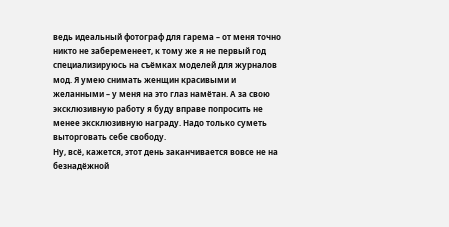ведь идеальный фотограф для гарема – от меня точно никто не забеременеет, к тому же я не первый год специализируюсь на съёмках моделей для журналов мод. Я умею снимать женщин красивыми и желанными – у меня на это глаз намётан. А за свою эксклюзивную работу я буду вправе попросить не менее эксклюзивную награду. Надо только суметь выторговать себе свободу.
Ну, всё, кажется, этот день заканчивается вовсе не на безнадёжной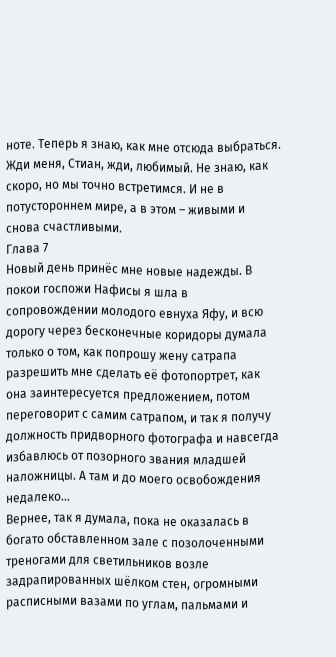ноте. Теперь я знаю, как мне отсюда выбраться. Жди меня, Стиан, жди, любимый. Не знаю, как скоро, но мы точно встретимся. И не в потустороннем мире, а в этом – живыми и снова счастливыми.
Глава 7
Новый день принёс мне новые надежды. В покои госпожи Нафисы я шла в сопровождении молодого евнуха Яфу, и всю дорогу через бесконечные коридоры думала только о том, как попрошу жену сатрапа разрешить мне сделать её фотопортрет, как она заинтересуется предложением, потом переговорит с самим сатрапом, и так я получу должность придворного фотографа и навсегда избавлюсь от позорного звания младшей наложницы. А там и до моего освобождения недалеко…
Вернее, так я думала, пока не оказалась в богато обставленном зале с позолоченными треногами для светильников возле задрапированных шёлком стен, огромными расписными вазами по углам, пальмами и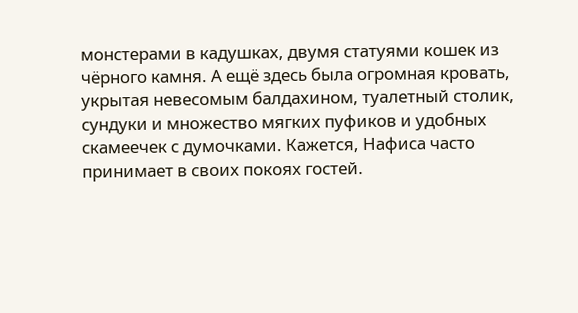монстерами в кадушках, двумя статуями кошек из чёрного камня. А ещё здесь была огромная кровать, укрытая невесомым балдахином, туалетный столик, сундуки и множество мягких пуфиков и удобных скамеечек с думочками. Кажется, Нафиса часто принимает в своих покоях гостей.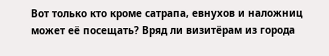Вот только кто кроме сатрапа, евнухов и наложниц может её посещать? Вряд ли визитёрам из города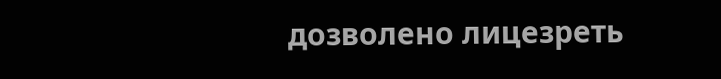дозволено лицезреть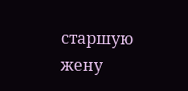старшую жену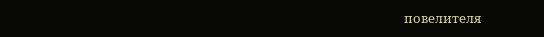повелителя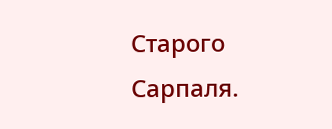Старого Сарпаля.